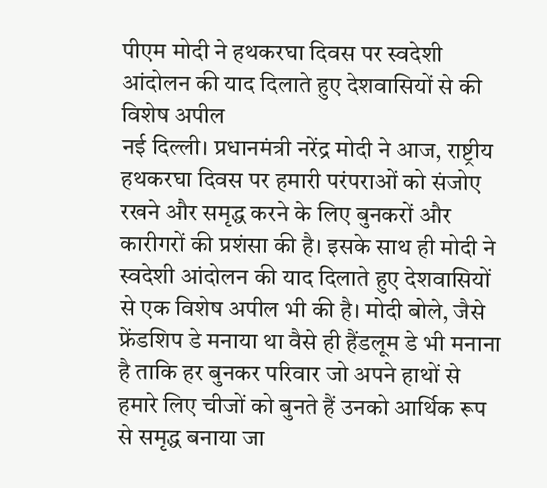पीएम मोदी ने हथकरघा दिवस पर स्वदेशी आंदोलन की याद दिलाते हुए देशवासियों से की विशेष अपील
नई दिल्ली। प्रधानमंत्री नरेंद्र मोदी ने आज, राष्ट्रीय हथकरघा दिवस पर हमारी परंपराओं को संजोए रखने और समृद्ध करने के लिए बुनकरों और कारीगरों की प्रशंसा की है। इसके साथ ही मोदी ने स्वदेशी आंदोलन की याद दिलाते हुए देशवासियों से एक विशेष अपील भी की है। मोदी बोले, जैसे फ्रेंडशिप डे मनाया था वैसे ही हैंडलूम डे भी मनाना है ताकि हर बुनकर परिवार जो अपने हाथों से हमारे लिए चीजों को बुनते हैं उनको आर्थिक रूप से समृद्ध बनाया जा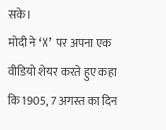सके।
मोदी ने ‘X’ पर अपना एक वीडियो शेयर करते हुए कहा कि 1905, 7 अगस्त का दिन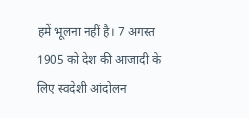हमें भूलना नहीं है। 7 अगस्त 1905 को देश की आजादी के लिए स्वदेशी आंदोलन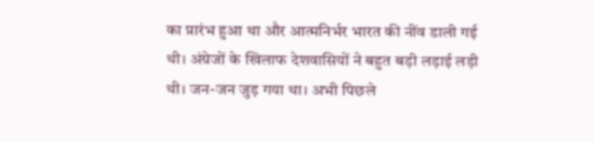का प्रारंभ हुआ था और आत्मनिर्भर भारत की नींव डाली गई थी। अंग्रेजों के खिलाफ देशवासियों ने बहुत बड़ी लड़ाई लड़ी थी। जन-जन जुड़ गया था। अभी पिछले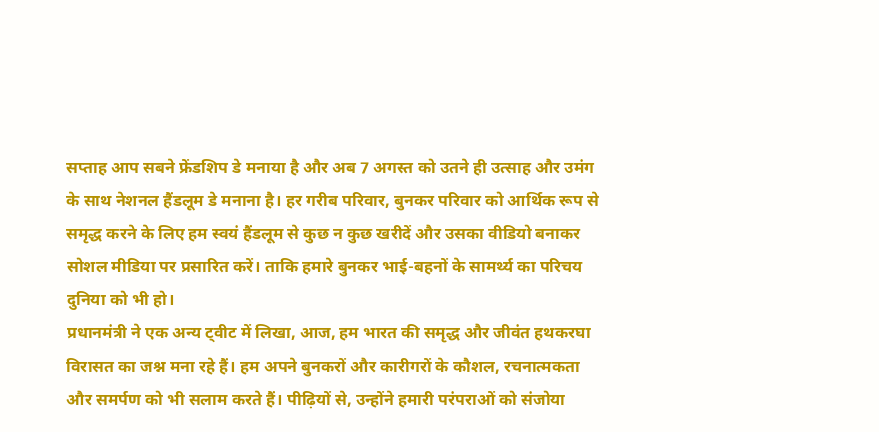सप्ताह आप सबने फ्रेंडशिप डे मनाया है और अब 7 अगस्त को उतने ही उत्साह और उमंग के साथ नेशनल हैंडलूम डे मनाना है। हर गरीब परिवार, बुनकर परिवार को आर्थिक रूप से समृद्ध करने के लिए हम स्वयं हैंडलूम से कुछ न कुछ खरीदें और उसका वीडियो बनाकर सोशल मीडिया पर प्रसारित करें। ताकि हमारे बुनकर भाई-बहनों के सामर्थ्य का परिचय दुनिया को भी हो।
प्रधानमंत्री ने एक अन्य ट्वीट में लिखा, आज, हम भारत की समृद्ध और जीवंत हथकरघा विरासत का जश्न मना रहे हैं। हम अपने बुनकरों और कारीगरों के कौशल, रचनात्मकता और समर्पण को भी सलाम करते हैं। पीढ़ियों से, उन्होंने हमारी परंपराओं को संजोया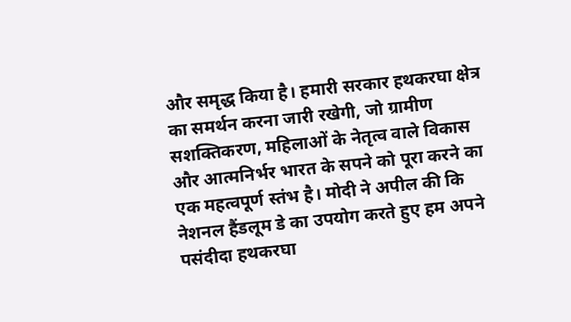और समृद्ध किया है। हमारी सरकार हथकरघा क्षेत्र का समर्थन करना जारी रखेगी, जो ग्रामीण सशक्तिकरण, महिलाओं के नेतृत्व वाले विकास और आत्मनिर्भर भारत के सपने को पूरा करने का एक महत्वपूर्ण स्तंभ है। मोदी ने अपील की कि नेशनल हैंडलूम डे का उपयोग करते हुए हम अपने पसंदीदा हथकरघा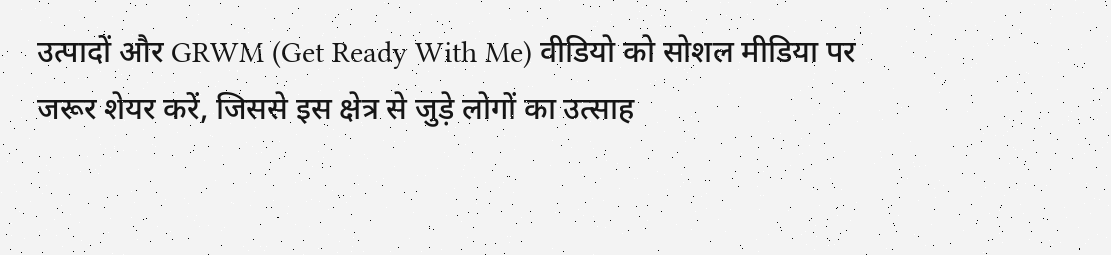उत्पादों और GRWM (Get Ready With Me) वीडियो को सोशल मीडिया पर जरूर शेयर करें, जिससे इस क्षेत्र से जुड़े लोगों का उत्साह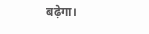बढ़ेगा।